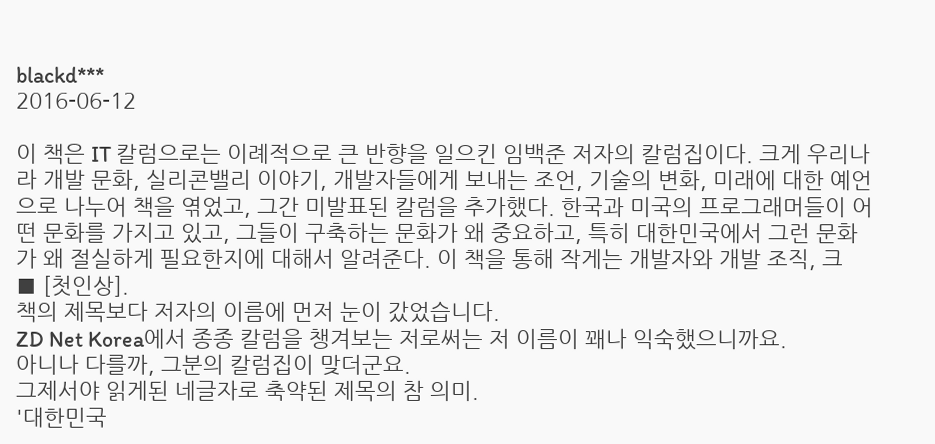blackd***
2016-06-12

이 책은 IT 칼럼으로는 이례적으로 큰 반향을 일으킨 임백준 저자의 칼럼집이다. 크게 우리나라 개발 문화, 실리콘밸리 이야기, 개발자들에게 보내는 조언, 기술의 변화, 미래에 대한 예언으로 나누어 책을 엮었고, 그간 미발표된 칼럼을 추가했다. 한국과 미국의 프로그래머들이 어떤 문화를 가지고 있고, 그들이 구축하는 문화가 왜 중요하고, 특히 대한민국에서 그런 문화가 왜 절실하게 필요한지에 대해서 알려준다. 이 책을 통해 작게는 개발자와 개발 조직, 크
■ [첫인상].
책의 제목보다 저자의 이름에 먼저 눈이 갔었습니다.
ZD Net Korea에서 종종 칼럼을 챙겨보는 저로써는 저 이름이 꽤나 익숙했으니까요.
아니나 다를까, 그분의 칼럼집이 맞더군요.
그제서야 읽게된 네글자로 축약된 제목의 참 의미.
'대한민국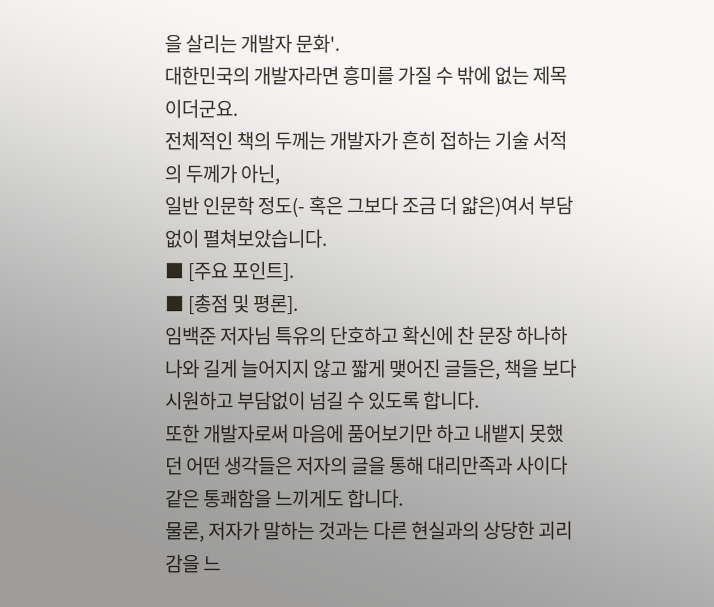을 살리는 개발자 문화'.
대한민국의 개발자라면 흥미를 가질 수 밖에 없는 제목이더군요.
전체적인 책의 두께는 개발자가 흔히 접하는 기술 서적의 두께가 아닌,
일반 인문학 정도(- 혹은 그보다 조금 더 얇은)여서 부담없이 펼쳐보았습니다.
■ [주요 포인트].
■ [총점 및 평론].
임백준 저자님 특유의 단호하고 확신에 찬 문장 하나하나와 길게 늘어지지 않고 짧게 맺어진 글들은, 책을 보다 시원하고 부담없이 넘길 수 있도록 합니다.
또한 개발자로써 마음에 품어보기만 하고 내뱉지 못했던 어떤 생각들은 저자의 글을 통해 대리만족과 사이다 같은 통쾌함을 느끼게도 합니다.
물론, 저자가 말하는 것과는 다른 현실과의 상당한 괴리감을 느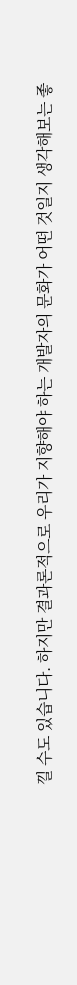낄 수도 있습니다. 하지만 결과론적으로 우리가 지향해야 하는 개발자의 문화가 어떤 것일지 생각해보는 좋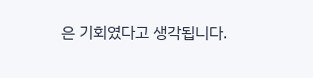은 기회였다고 생각됩니다.